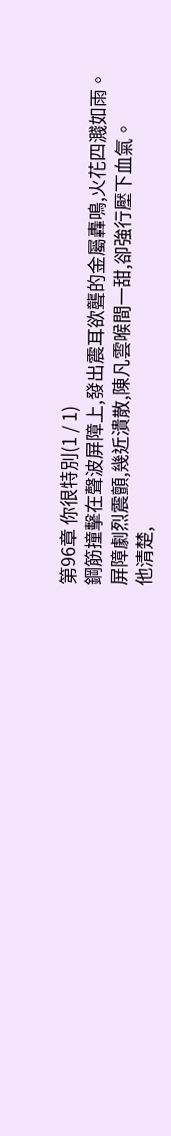第96章 你很特別(1 / 1)
鋼筋撞擊在聲波屏障上,發出震耳欲聾的金屬轟鳴,火花四濺如雨。
屏障劇烈震顫,幾近潰散,陳凡雲喉間一甜,卻強行壓下血氣。
他清楚,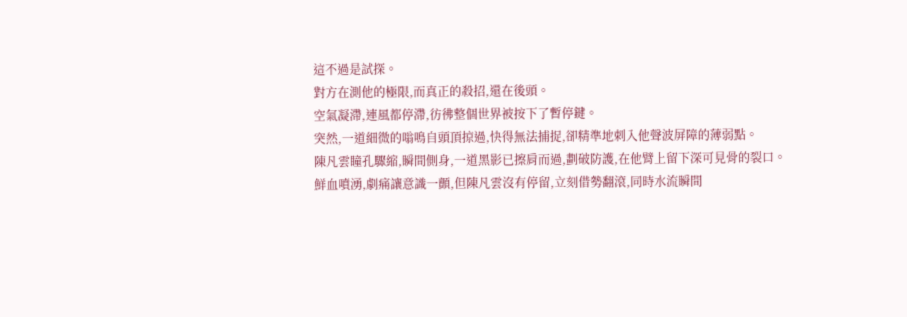這不過是試探。
對方在測他的極限,而真正的殺招,還在後頭。
空氣凝滯,連風都停滯,彷彿整個世界被按下了暫停鍵。
突然,一道細微的嗡鳴自頭頂掠過,快得無法捕捉,卻精準地刺入他聲波屏障的薄弱點。
陳凡雲瞳孔驟縮,瞬間側身,一道黑影已擦肩而過,劃破防護,在他臂上留下深可見骨的裂口。
鮮血噴湧,劇痛讓意識一顫,但陳凡雲沒有停留,立刻借勢翻滾,同時水流瞬間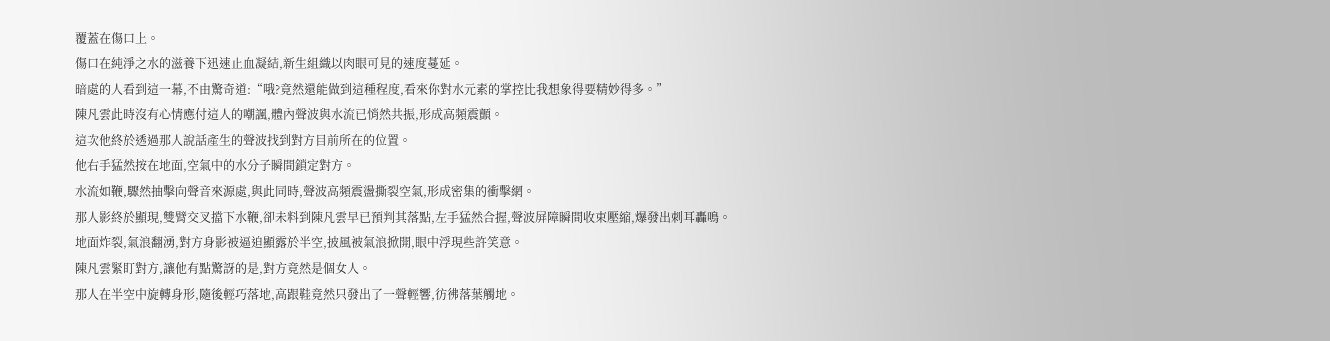覆蓋在傷口上。
傷口在純淨之水的滋養下迅速止血凝結,新生組織以肉眼可見的速度蔓延。
暗處的人看到這一幕,不由驚奇道:“哦?竟然還能做到這種程度,看來你對水元素的掌控比我想象得要精妙得多。”
陳凡雲此時沒有心情應付這人的嘲諷,體內聲波與水流已悄然共振,形成高頻震顫。
這次他終於透過那人說話產生的聲波找到對方目前所在的位置。
他右手猛然按在地面,空氣中的水分子瞬間鎖定對方。
水流如鞭,驟然抽擊向聲音來源處,與此同時,聲波高頻震盪撕裂空氣,形成密集的衝擊網。
那人影終於顯現,雙臂交叉擋下水鞭,卻未料到陳凡雲早已預判其落點,左手猛然合握,聲波屏障瞬間收束壓縮,爆發出刺耳轟鳴。
地面炸裂,氣浪翻湧,對方身影被逼迫顯露於半空,披風被氣浪掀開,眼中浮現些許笑意。
陳凡雲緊盯對方,讓他有點驚訝的是,對方竟然是個女人。
那人在半空中旋轉身形,隨後輕巧落地,高跟鞋竟然只發出了一聲輕響,彷彿落葉觸地。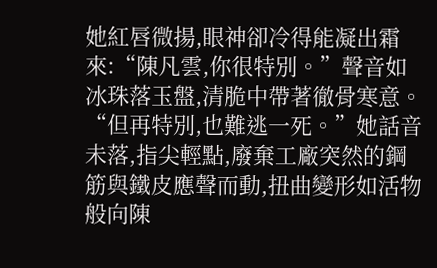她紅唇微揚,眼神卻冷得能凝出霜來:“陳凡雲,你很特別。”聲音如冰珠落玉盤,清脆中帶著徹骨寒意。
“但再特別,也難逃一死。”她話音未落,指尖輕點,廢棄工廠突然的鋼筋與鐵皮應聲而動,扭曲變形如活物般向陳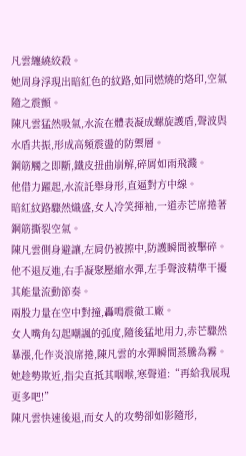凡雲纏繞絞殺。
她周身浮現出暗紅色的紋路,如同燃燒的烙印,空氣隨之震顫。
陳凡雲猛然吸氣,水流在體表凝成螺旋護盾,聲波與水盾共振,形成高頻震盪的防禦層。
鋼筋觸之即斷,鐵皮扭曲崩解,碎屑如雨飛濺。
他借力躍起,水流託舉身形,直逼對方中線。
暗紅紋路驟然熾盛,女人冷笑揮袖,一道赤芒席捲著鋼筋撕裂空氣。
陳凡雲側身避讓,左肩仍被擦中,防護瞬間被擊碎。
他不退反進,右手凝聚壓縮水彈,左手聲波精準干擾其能量流動節奏。
兩股力量在空中對撞,轟鳴震徹工廠。
女人嘴角勾起嘲諷的弧度,隨後猛地用力,赤芒驟然暴漲,化作炎浪席捲,陳凡雲的水彈瞬間蒸騰為霧。
她趁勢欺近,指尖直抵其咽喉,寒聲道:“再給我展現更多吧!”
陳凡雲快速後退,而女人的攻勢卻如影隨形,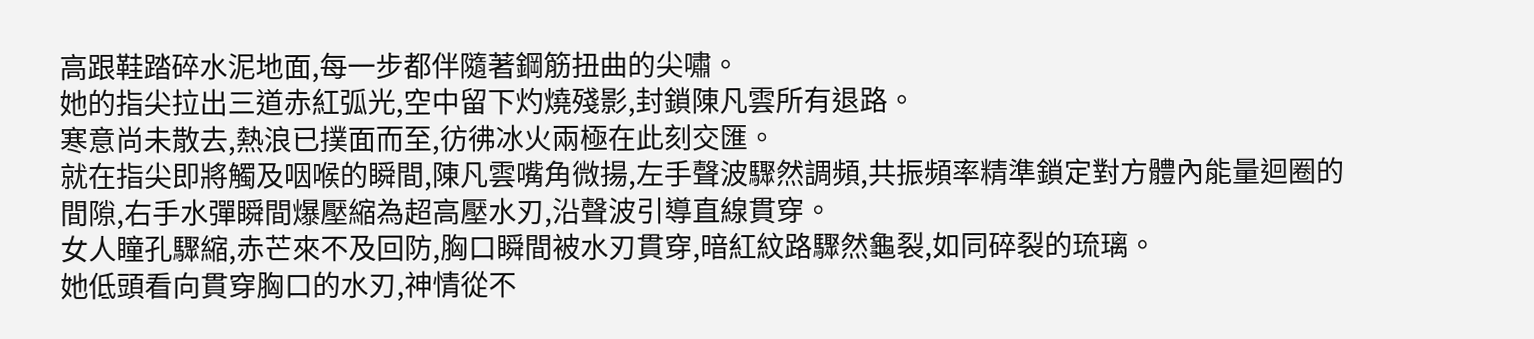高跟鞋踏碎水泥地面,每一步都伴隨著鋼筋扭曲的尖嘯。
她的指尖拉出三道赤紅弧光,空中留下灼燒殘影,封鎖陳凡雲所有退路。
寒意尚未散去,熱浪已撲面而至,彷彿冰火兩極在此刻交匯。
就在指尖即將觸及咽喉的瞬間,陳凡雲嘴角微揚,左手聲波驟然調頻,共振頻率精準鎖定對方體內能量迴圈的間隙,右手水彈瞬間爆壓縮為超高壓水刃,沿聲波引導直線貫穿。
女人瞳孔驟縮,赤芒來不及回防,胸口瞬間被水刃貫穿,暗紅紋路驟然龜裂,如同碎裂的琉璃。
她低頭看向貫穿胸口的水刃,神情從不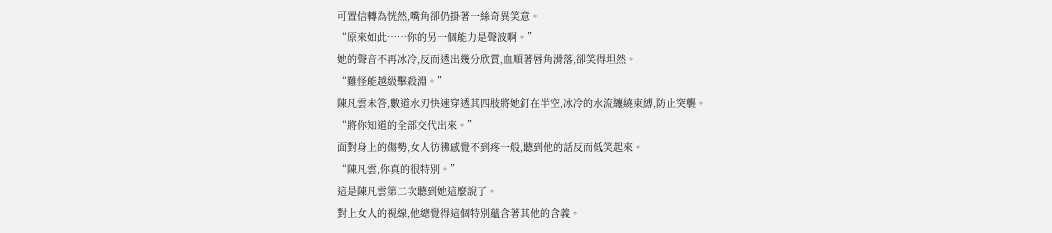可置信轉為恍然,嘴角卻仍掛著一絲奇異笑意。
“原來如此……你的另一個能力是聲波啊。”
她的聲音不再冰冷,反而透出幾分欣賞,血順著唇角滑落,卻笑得坦然。
“難怪能越級擊殺淵。”
陳凡雲未答,數道水刃快速穿透其四肢將她釘在半空,冰冷的水流纏繞束縛,防止突襲。
“將你知道的全部交代出來。”
面對身上的傷勢,女人彷彿感覺不到疼一般,聽到他的話反而低笑起來。
“陳凡雲,你真的很特別。”
這是陳凡雲第二次聽到她這麼說了。
對上女人的視線,他總覺得這個特別蘊含著其他的含義。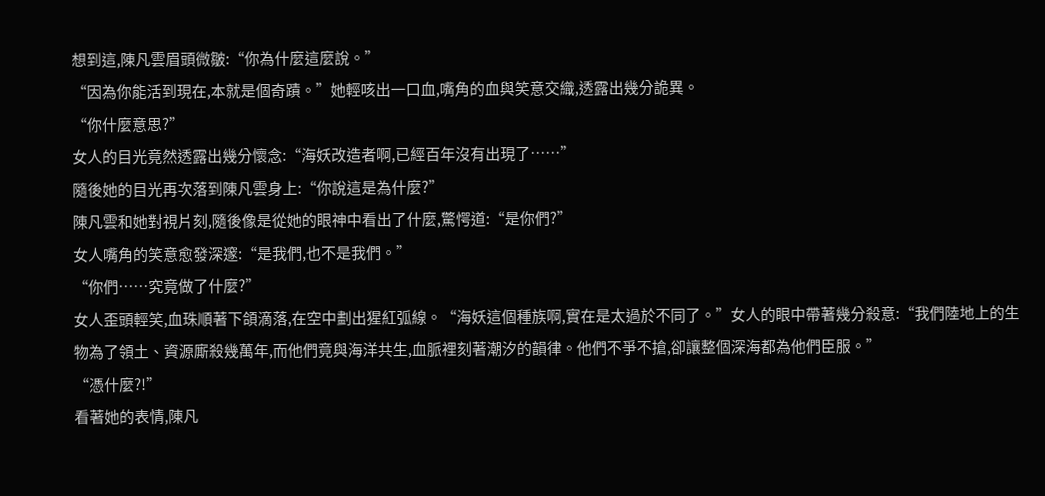想到這,陳凡雲眉頭微皺:“你為什麼這麼說。”
“因為你能活到現在,本就是個奇蹟。”她輕咳出一口血,嘴角的血與笑意交織,透露出幾分詭異。
“你什麼意思?”
女人的目光竟然透露出幾分懷念:“海妖改造者啊,已經百年沒有出現了……”
隨後她的目光再次落到陳凡雲身上:“你說這是為什麼?”
陳凡雲和她對視片刻,隨後像是從她的眼神中看出了什麼,驚愕道:“是你們?”
女人嘴角的笑意愈發深邃:“是我們,也不是我們。”
“你們……究竟做了什麼?”
女人歪頭輕笑,血珠順著下頜滴落,在空中劃出猩紅弧線。“海妖這個種族啊,實在是太過於不同了。”女人的眼中帶著幾分殺意:“我們陸地上的生物為了領土、資源廝殺幾萬年,而他們竟與海洋共生,血脈裡刻著潮汐的韻律。他們不爭不搶,卻讓整個深海都為他們臣服。”
“憑什麼?!”
看著她的表情,陳凡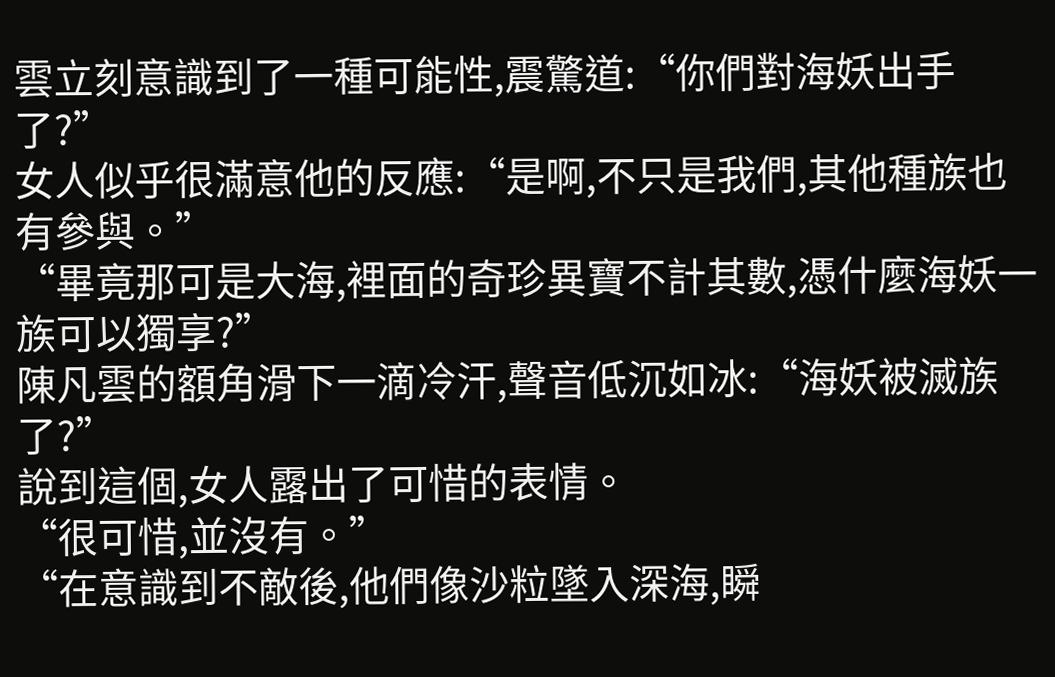雲立刻意識到了一種可能性,震驚道:“你們對海妖出手了?”
女人似乎很滿意他的反應:“是啊,不只是我們,其他種族也有參與。”
“畢竟那可是大海,裡面的奇珍異寶不計其數,憑什麼海妖一族可以獨享?”
陳凡雲的額角滑下一滴冷汗,聲音低沉如冰:“海妖被滅族了?”
說到這個,女人露出了可惜的表情。
“很可惜,並沒有。”
“在意識到不敵後,他們像沙粒墜入深海,瞬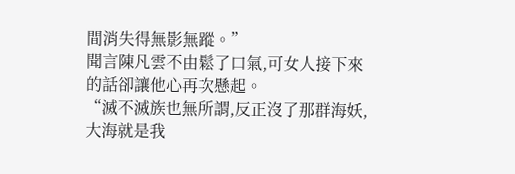間消失得無影無蹤。”
聞言陳凡雲不由鬆了口氣,可女人接下來的話卻讓他心再次懸起。
“滅不滅族也無所謂,反正沒了那群海妖,大海就是我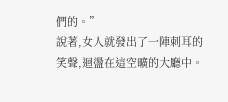們的。”
說著,女人就發出了一陣刺耳的笑聲,迴盪在這空曠的大廳中。